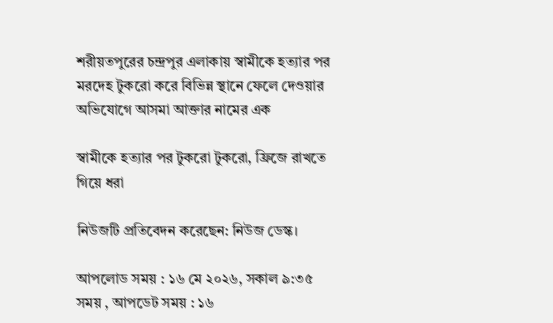শরীয়তপুরের চন্দ্রপুর এলাকায় স্বামীকে হত্যার পর মরদেহ টুকরো করে বিভিন্ন স্থানে ফেলে দেওয়ার অভিযোগে আসমা আক্তার নামের এক

স্বামীকে হত্যার পর টুকরো ‍টুকরো, ফ্রিজে রাখতে গিয়ে ধরা

নিউজটি প্রতিবেদন করেছেন: নিউজ ডেস্ক।

আপলোড সময় : ১৬ মে ২০২৬, সকাল ৯:৩৫ সময় , আপডেট সময় : ১৬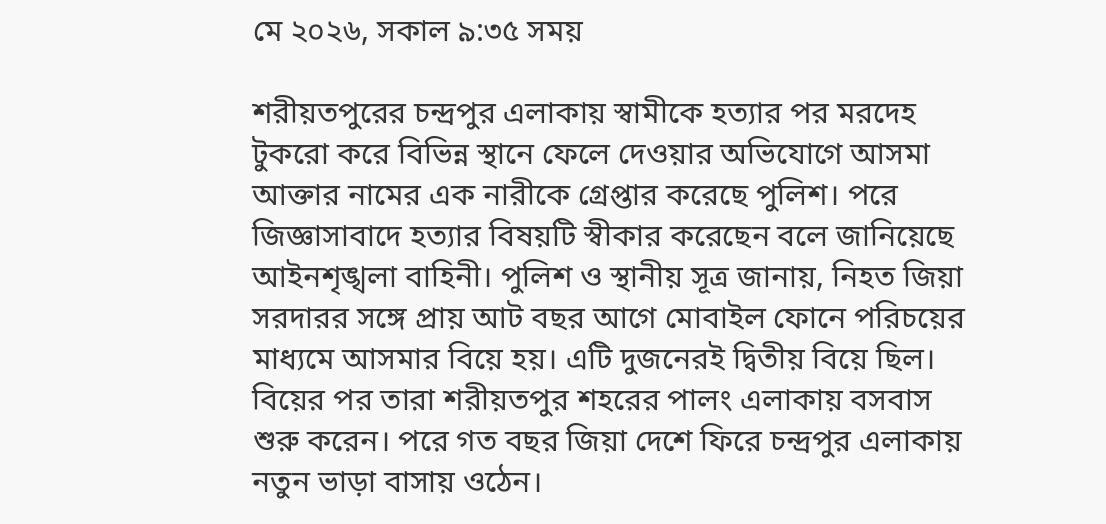মে ২০২৬, সকাল ৯:৩৫ সময়

শরীয়তপুরের চন্দ্রপুর এলাকায় স্বামীকে হত্যার পর মরদেহ টুকরো করে বিভিন্ন স্থানে ফেলে দেওয়ার অভিযোগে আসমা আক্তার নামের এক নারীকে গ্রেপ্তার করেছে পুলিশ। পরে জিজ্ঞাসাবাদে হত্যার বিষয়টি স্বীকার করেছেন বলে জানিয়েছে আইনশৃঙ্খলা বাহিনী। পুলিশ ও স্থানীয় সূত্র জানায়, নিহত জিয়া সরদারর সঙ্গে প্রায় আট বছর আগে মোবাইল ফোনে পরিচয়ের মাধ্যমে আসমার বিয়ে হয়। এটি দুজনেরই দ্বিতীয় বিয়ে ছিল। বিয়ের পর তারা শরীয়তপুর শহরের পালং এলাকায় বসবাস শুরু করেন। পরে গত বছর জিয়া দেশে ফিরে চন্দ্রপুর এলাকায় নতুন ভাড়া বাসায় ওঠেন।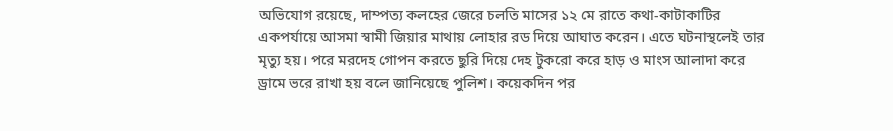অভিযোগ রয়েছে, দাম্পত্য কলহের জেরে চলতি মাসের ১২ মে রাতে কথা-কাটাকাটির একপর্যায়ে আসমা স্বামী জিয়ার মাথায় লোহার রড দিয়ে আঘাত করেন। এতে ঘটনাস্থলেই তার মৃত্যু হয়। পরে মরদেহ গোপন করতে ছুরি দিয়ে দেহ টুকরো করে হাড় ও মাংস আলাদা করে ড্রামে ভরে রাখা হয় বলে জানিয়েছে পুলিশ। কয়েকদিন পর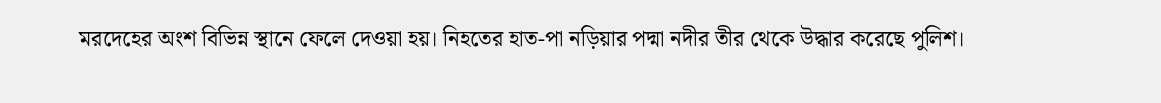মরদেহের অংশ বিভিন্ন স্থানে ফেলে দেওয়া হয়। নিহতের হাত-পা নড়িয়ার পদ্মা নদীর তীর থেকে উদ্ধার করেছে পুলিশ।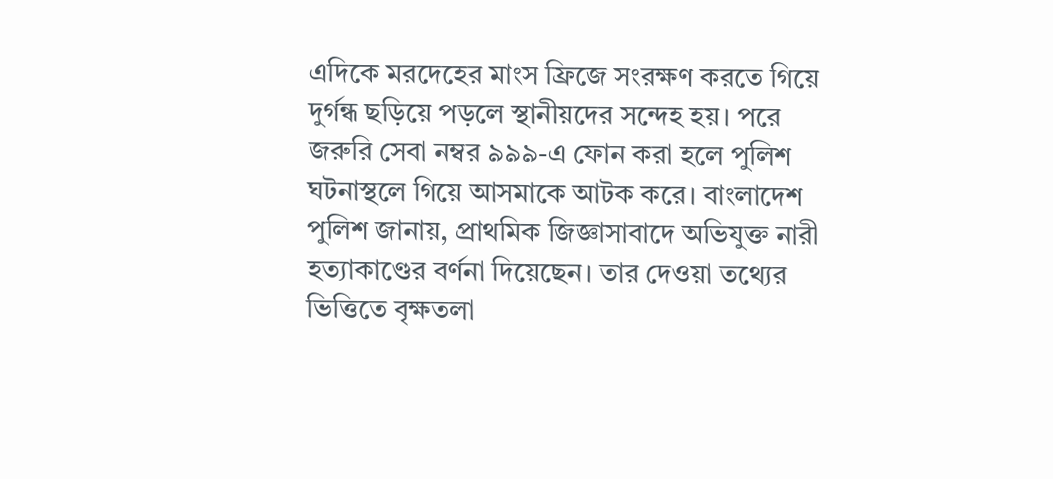এদিকে মরদেহের মাংস ফ্রিজে সংরক্ষণ করতে গিয়ে দুর্গন্ধ ছড়িয়ে পড়লে স্থানীয়দের সন্দেহ হয়। পরে জরুরি সেবা নম্বর ৯৯৯-এ ফোন করা হলে পুলিশ ঘটনাস্থলে গিয়ে আসমাকে আটক করে। বাংলাদেশ পুলিশ জানায়, প্রাথমিক জিজ্ঞাসাবাদে অভিযুক্ত নারী হত্যাকাণ্ডের বর্ণনা দিয়েছেন। তার দেওয়া তথ্যের ভিত্তিতে বৃক্ষতলা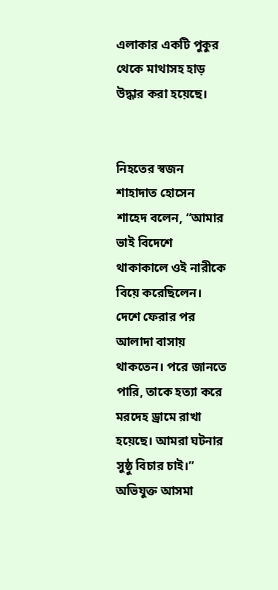এলাকার একটি পুকুর থেকে মাথাসহ হাড় উদ্ধার করা হয়েছে।


নিহতের স্বজন শাহাদাত হোসেন শাহেদ বলেন, “আমার ভাই বিদেশে থাকাকালে ওই নারীকে বিয়ে করেছিলেন। দেশে ফেরার পর আলাদা বাসায় থাকতেন। পরে জানতে পারি, তাকে হত্যা করে মরদেহ ড্রামে রাখা হয়েছে। আমরা ঘটনার সুষ্ঠু বিচার চাই।” অভিযুক্ত আসমা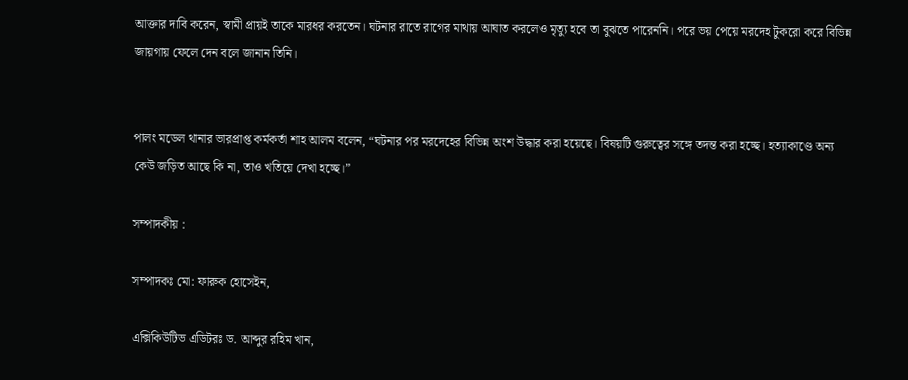আক্তার দাবি করেন, স্বামী প্রায়ই তাকে মারধর করতেন। ঘটনার রাতে রাগের মাথায় আঘাত করলেও মৃত্যু হবে তা বুঝতে পারেননি। পরে ভয় পেয়ে মরদেহ টুকরো করে বিভিন্ন জায়গায় ফেলে দেন বলে জানান তিনি।


পালং মডেল থানার ভারপ্রাপ্ত কর্মকর্তা শাহ আলম বলেন, “ঘটনার পর মরদেহের বিভিন্ন অংশ উদ্ধার করা হয়েছে। বিষয়টি গুরুত্বের সঙ্গে তদন্ত করা হচ্ছে। হত্যাকাণ্ডে অন্য কেউ জড়িত আছে কি না, তাও খতিয়ে দেখা হচ্ছে।”

সম্পাদকীয় :

সম্পাদকঃ মো: ফারুক হোসেইন,

এক্সিকিউটিভ এডিটরঃ ড. আব্দুর রহিম খান,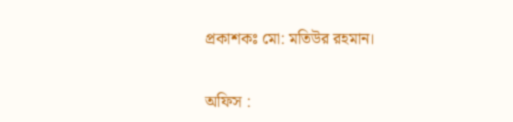প্রকাশকঃ মো: মতিউর রহমান।


অফিস :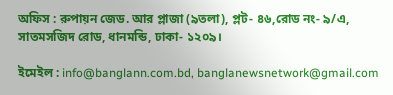অফিস : রুপায়ন জেড. আর প্লাজা (৯তলা), প্লট- ৪৬,রোড নং- ৯/এ, সাতমসজিদ রোড, ধানমন্ডি, ঢাকা- ১২০৯।

ইমেইল : info@banglann.com.bd, banglanewsnetwork@gmail.com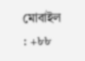মোবাইল : +৮৮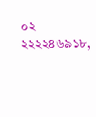০২ ২২২২৪৬৯১৮,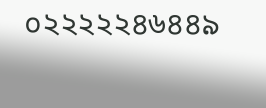০২২২২২৪৬৪৪৯